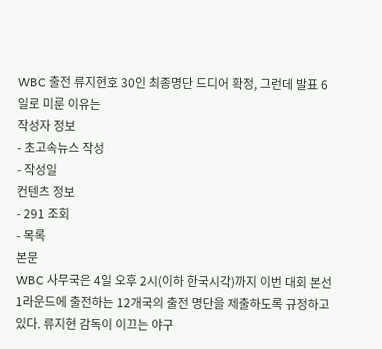WBC 출전 류지현호 30인 최종명단 드디어 확정, 그런데 발표 6일로 미룬 이유는
작성자 정보
- 초고속뉴스 작성
- 작성일
컨텐츠 정보
- 291 조회
- 목록
본문
WBC 사무국은 4일 오후 2시(이하 한국시각)까지 이번 대회 본선 1라운드에 출전하는 12개국의 출전 명단을 제출하도록 규정하고 있다. 류지현 감독이 이끄는 야구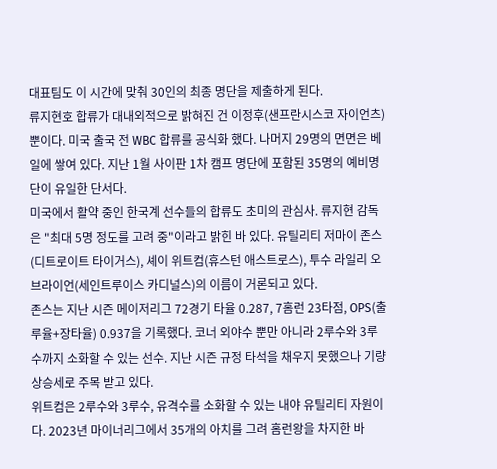대표팀도 이 시간에 맞춰 30인의 최종 명단을 제출하게 된다.
류지현호 합류가 대내외적으로 밝혀진 건 이정후(샌프란시스코 자이언츠) 뿐이다. 미국 출국 전 WBC 합류를 공식화 했다. 나머지 29명의 면면은 베일에 쌓여 있다. 지난 1월 사이판 1차 캠프 명단에 포함된 35명의 예비명단이 유일한 단서다.
미국에서 활약 중인 한국계 선수들의 합류도 초미의 관심사. 류지현 감독은 "최대 5명 정도를 고려 중"이라고 밝힌 바 있다. 유틸리티 저마이 존스(디트로이트 타이거스), 셰이 위트컴(휴스턴 애스트로스), 투수 라일리 오브라이언(세인트루이스 카디널스)의 이름이 거론되고 있다.
존스는 지난 시즌 메이저리그 72경기 타율 0.287, 7홈런 23타점, OPS(출루율+장타율) 0.937을 기록했다. 코너 외야수 뿐만 아니라 2루수와 3루수까지 소화할 수 있는 선수. 지난 시즌 규정 타석을 채우지 못했으나 기량 상승세로 주목 받고 있다.
위트컴은 2루수와 3루수, 유격수를 소화할 수 있는 내야 유틸리티 자원이다. 2023년 마이너리그에서 35개의 아치를 그려 홈런왕을 차지한 바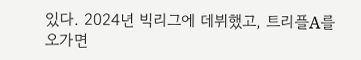있다. 2024년 빅리그에 데뷔했고, 트리플A를 오가면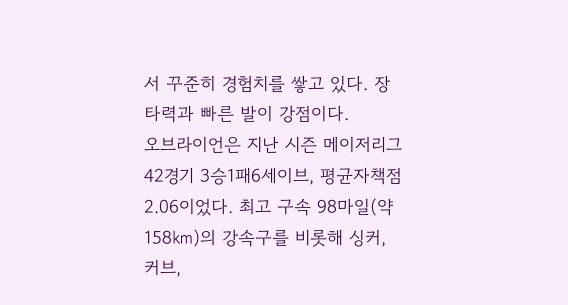서 꾸준히 경험치를 쌓고 있다. 장타력과 빠른 발이 강점이다.
오브라이언은 지난 시즌 메이저리그 42경기 3승1패6세이브, 평균자책점 2.06이었다. 최고 구속 98마일(약 158㎞)의 강속구를 비롯해 싱커, 커브,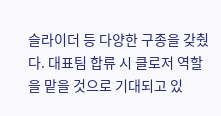슬라이더 등 다양한 구종을 갖췄다. 대표팀 합류 시 클로저 역할을 맡을 것으로 기대되고 있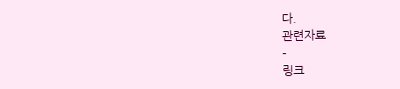다.
관련자료
-
링크